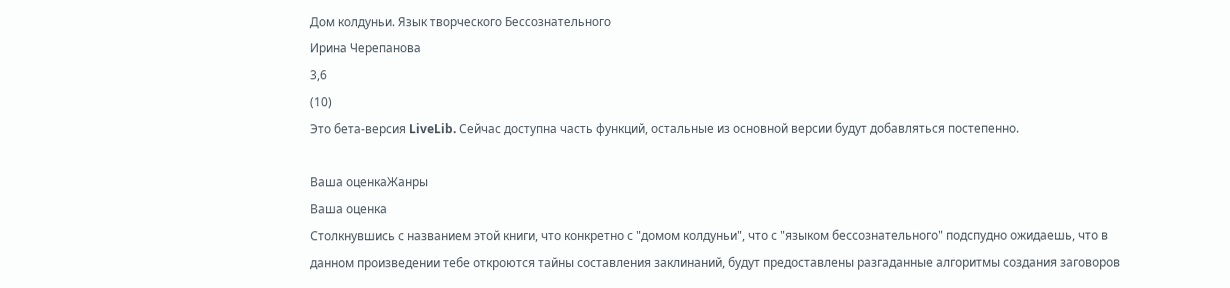Дом колдуньи. Язык творческого Бессознательного
Ирина Черепанова
3,6
(10)
Это бета-версия LiveLib. Сейчас доступна часть функций, остальные из основной версии будут добавляться постепенно.

Ваша оценкаЖанры
Ваша оценка
Столкнувшись с названием этой книги, что конкретно с "домом колдуньи", что с "языком бессознательного" подспудно ожидаешь, что в данном произведении тебе откроются тайны составления заклинаний, будут предоставлены разгаданные алгоритмы создания заговоров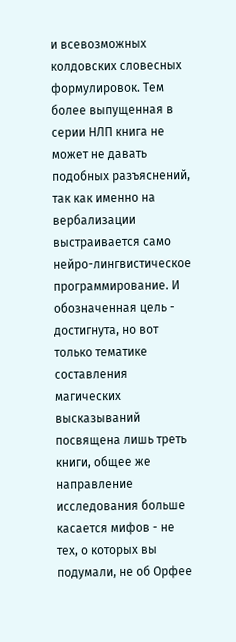и всевозможных колдовских словесных формулировок. Тем более выпущенная в серии НЛП книга не может не давать подобных разъяснений, так как именно на вербализации выстраивается само нейро-лингвистическое программирование. И обозначенная цель - достигнута, но вот только тематике составления магических высказываний посвящена лишь треть книги, общее же направление исследования больше касается мифов - не тех, о которых вы подумали, не об Орфее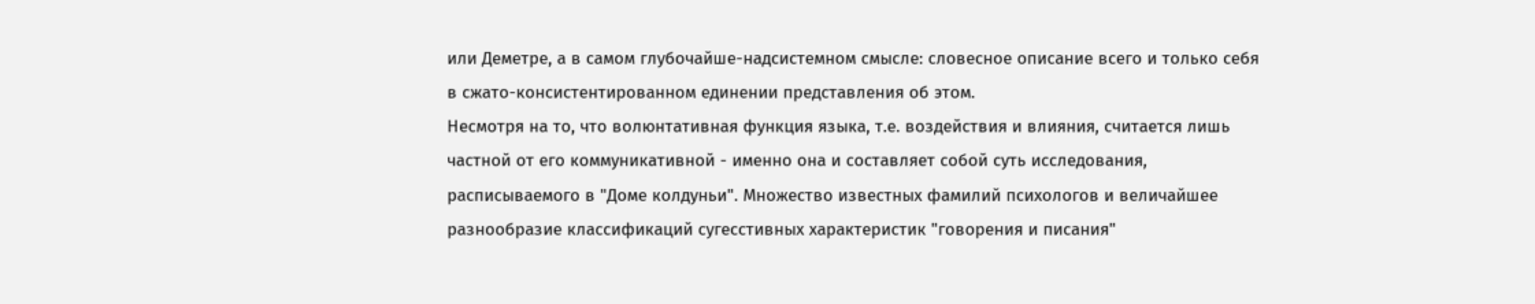или Деметре, а в самом глубочайше-надсистемном смысле: словесное описание всего и только себя в сжато-консистентированном единении представления об этом.
Несмотря на то, что волюнтативная функция языка, т.е. воздействия и влияния, считается лишь частной от его коммуникативной - именно она и составляет собой суть исследования, расписываемого в "Доме колдуньи". Множество известных фамилий психологов и величайшее разнообразие классификаций сугесстивных характеристик "говорения и писания"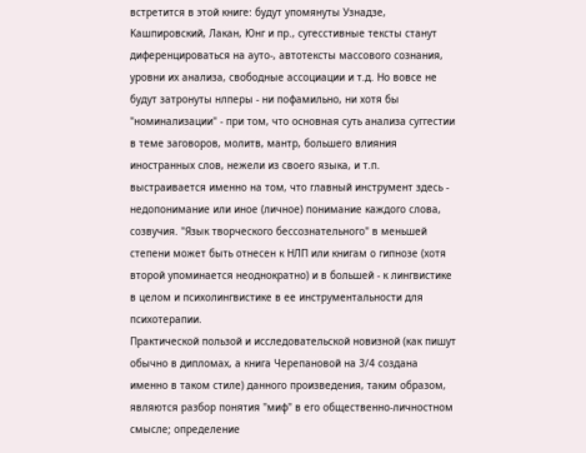встретится в этой книге: будут упомянуты Узнадзе, Кашпировский, Лакан, Юнг и пр., сугесстивные тексты станут диференцироваться на ауто-, автотексты массового сознания, уровни их анализа, свободные ассоциации и т.д. Но вовсе не будут затронуты нлперы - ни пофамильно, ни хотя бы "номинализации" - при том, что основная суть анализа суггестии в теме заговоров, молитв, мантр, большего влияния иностранных слов, нежели из своего языка, и т.п. выстраивается именно на том, что главный инструмент здесь - недопонимание или иное (личное) понимание каждого слова, созвучия. "Язык творческого бессознательного" в меньшей степени может быть отнесен к НЛП или книгам о гипнозе (хотя второй упоминается неоднократно) и в большей - к лингвистике в целом и психолингвистике в ее инструментальности для психотерапии.
Практической пользой и исследовательской новизной (как пишут обычно в дипломах, а книга Черепановой на 3/4 создана именно в таком стиле) данного произведения, таким образом, являются разбор понятия "миф" в его общественно-личностном смысле; определение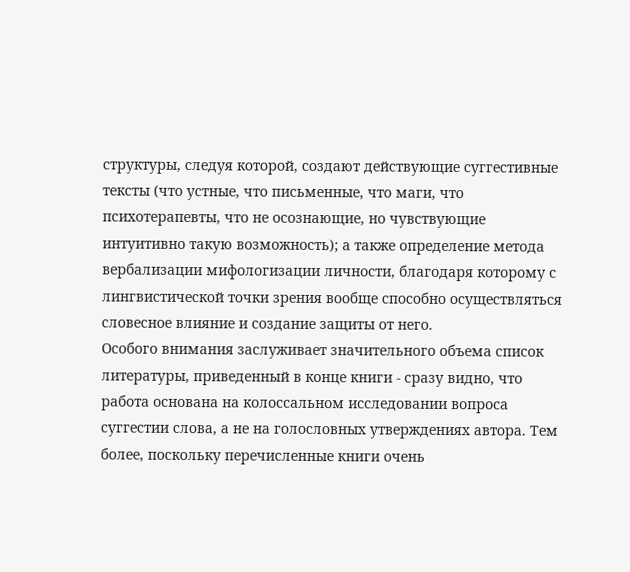структуры, следуя которой, создают действующие суггестивные тексты (что устные, что письменные, что маги, что психотерапевты, что не осознающие, но чувствующие интуитивно такую возможность); а также определение метода вербализации мифологизации личности, благодаря которому с лингвистической точки зрения вообще способно осуществляться словесное влияние и создание защиты от него.
Особого внимания заслуживает значительного объема список литературы, приведенный в конце книги - сразу видно, что работа основана на колоссальном исследовании вопроса суггестии слова, а не на голословных утверждениях автора. Тем более, поскольку перечисленные книги очень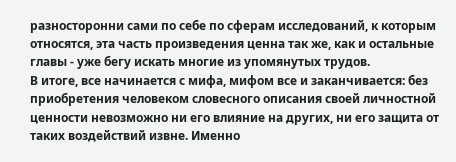разносторонни сами по себе по сферам исследований, к которым относятся, эта часть произведения ценна так же, как и остальные главы - уже бегу искать многие из упомянутых трудов.
В итоге, все начинается с мифа, мифом все и заканчивается: без приобретения человеком словесного описания своей личностной ценности невозможно ни его влияние на других, ни его защита от таких воздействий извне. Именно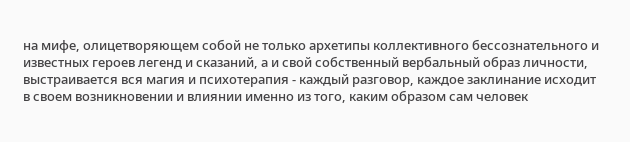на мифе, олицетворяющем собой не только архетипы коллективного бессознательного и известных героев легенд и сказаний, а и свой собственный вербальный образ личности, выстраивается вся магия и психотерапия - каждый разговор, каждое заклинание исходит в своем возникновении и влиянии именно из того, каким образом сам человек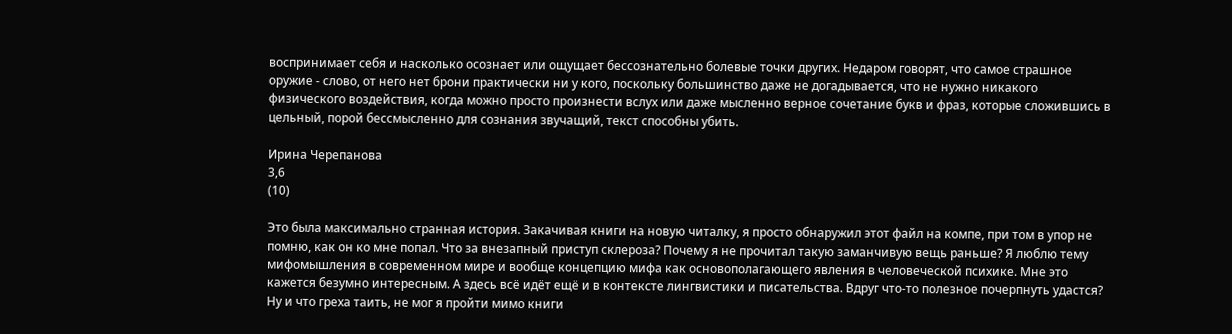воспринимает себя и насколько осознает или ощущает бессознательно болевые точки других. Недаром говорят, что самое страшное оружие - слово, от него нет брони практически ни у кого, поскольку большинство даже не догадывается, что не нужно никакого физического воздействия, когда можно просто произнести вслух или даже мысленно верное сочетание букв и фраз, которые сложившись в цельный, порой бессмысленно для сознания звучащий, текст способны убить.

Ирина Черепанова
3,6
(10)

Это была максимально странная история. Закачивая книги на новую читалку, я просто обнаружил этот файл на компе, при том в упор не помню, как он ко мне попал. Что за внезапный приступ склероза? Почему я не прочитал такую заманчивую вещь раньше? Я люблю тему мифомышления в современном мире и вообще концепцию мифа как основополагающего явления в человеческой психике. Мне это кажется безумно интересным. А здесь всё идёт ещё и в контексте лингвистики и писательства. Вдруг что-то полезное почерпнуть удастся? Ну и что греха таить, не мог я пройти мимо книги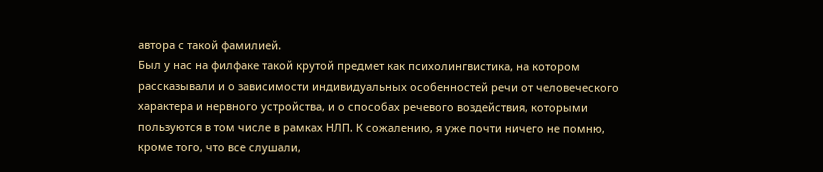автора с такой фамилией.
Был у нас на филфаке такой крутой предмет как психолингвистика, на котором рассказывали и о зависимости индивидуальных особенностей речи от человеческого характера и нервного устройства, и о способах речевого воздействия, которыми пользуются в том числе в рамках НЛП. К сожалению, я уже почти ничего не помню, кроме того, что все слушали,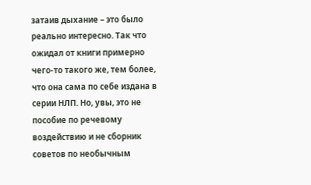затаив дыхание – это было реально интересно. Так что ожидал от книги примерно чего-то такого же, тем более, что она сама по себе издана в серии НЛП. Но, увы, это не пособие по речевому воздействию и не сборник советов по необычным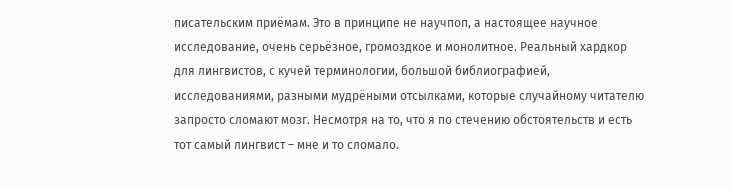писательским приёмам. Это в принципе не научпоп, а настоящее научное исследование, очень серьёзное, громоздкое и монолитное. Реальный хардкор для лингвистов, с кучей терминологии, большой библиографией, исследованиями, разными мудрёными отсылками, которые случайному читателю запросто сломают мозг. Несмотря на то, что я по стечению обстоятельств и есть тот самый лингвист – мне и то сломало.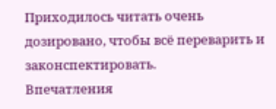Приходилось читать очень дозировано, чтобы всё переварить и законспектировать.
Впечатления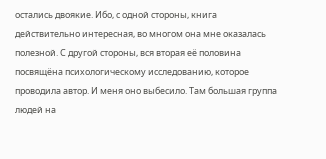остались двоякие. Ибо, с одной стороны, книга действительно интересная, во многом она мне оказалась полезной. С другой стороны, вся вторая её половина посвящёна психологическому исследованию, которое проводила автор. И меня оно выбесило. Там большая группа людей на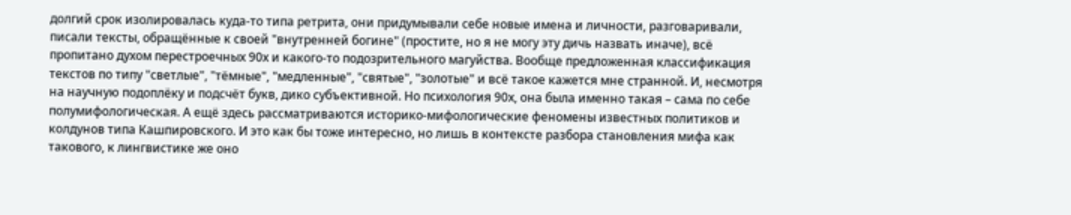долгий срок изолировалась куда-то типа ретрита, они придумывали себе новые имена и личности, разговаривали, писали тексты, обращённые к своей "внутренней богине" (простите, но я не могу эту дичь назвать иначе), всё пропитано духом перестроечных 90х и какого-то подозрительного магуйства. Вообще предложенная классификация текстов по типу "светлые", "тёмные", "медленные", "святые", "золотые" и всё такое кажется мне странной. И, несмотря на научную подоплёку и подсчёт букв, дико субъективной. Но психология 90х, она была именно такая – сама по себе полумифологическая. А ещё здесь рассматриваются историко-мифологические феномены известных политиков и колдунов типа Кашпировского. И это как бы тоже интересно, но лишь в контексте разбора становления мифа как такового, к лингвистике же оно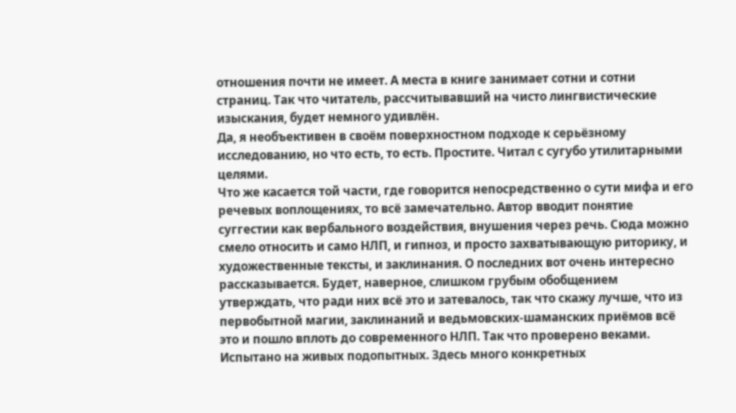отношения почти не имеет. А места в книге занимает сотни и сотни страниц. Так что читатель, рассчитывавший на чисто лингвистические изыскания, будет немного удивлён.
Да, я необъективен в своём поверхностном подходе к серьёзному исследованию, но что есть, то есть. Простите. Читал с сугубо утилитарными целями.
Что же касается той части, где говорится непосредственно о сути мифа и его речевых воплощениях, то всё замечательно. Автор вводит понятие суггестии как вербального воздействия, внушения через речь. Сюда можно смело относить и само НЛП, и гипноз, и просто захватывающую риторику, и художественные тексты, и заклинания. О последних вот очень интересно рассказывается. Будет, наверное, слишком грубым обобщением утверждать, что ради них всё это и затевалось, так что скажу лучше, что из первобытной магии, заклинаний и ведьмовских-шаманских приёмов всё это и пошло вплоть до современного НЛП. Так что проверено веками. Испытано на живых подопытных. Здесь много конкретных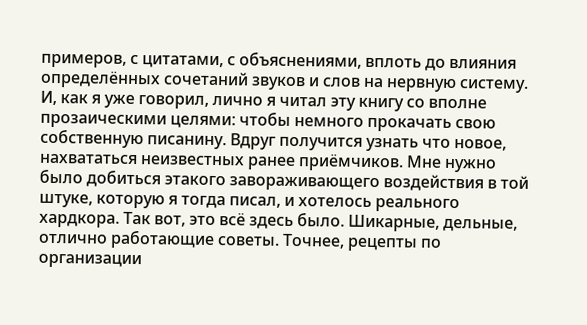примеров, с цитатами, с объяснениями, вплоть до влияния определённых сочетаний звуков и слов на нервную систему.
И, как я уже говорил, лично я читал эту книгу со вполне прозаическими целями: чтобы немного прокачать свою собственную писанину. Вдруг получится узнать что новое, нахвататься неизвестных ранее приёмчиков. Мне нужно было добиться этакого завораживающего воздействия в той штуке, которую я тогда писал, и хотелось реального хардкора. Так вот, это всё здесь было. Шикарные, дельные, отлично работающие советы. Точнее, рецепты по организации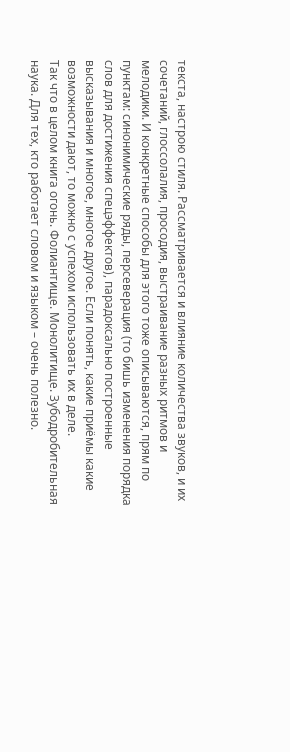текста, настрою стиля. Рассматривается и влияние количества звуков, и их сочетаний, глоссолалия, просодия, выстраивание разных ритмов и мелодики. И конкретные способы для этого тоже описываются, прям по пунктам: синонимические ряды, персеверация (то бишь изменения порядка слов для достижения спецэффектов), парадоксально построенные высказывания и многое, многое другое. Если понять, какие приёмы какие возможности дают, то можно с успехом использовать их в деле.
Так что в целом книга огонь. Фолиантище. Монолитище. Зубодробительная наука. Для тех, кто работает словом и языком – очень полезно.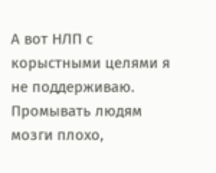А вот НЛП с корыстными целями я не поддерживаю. Промывать людям мозги плохо,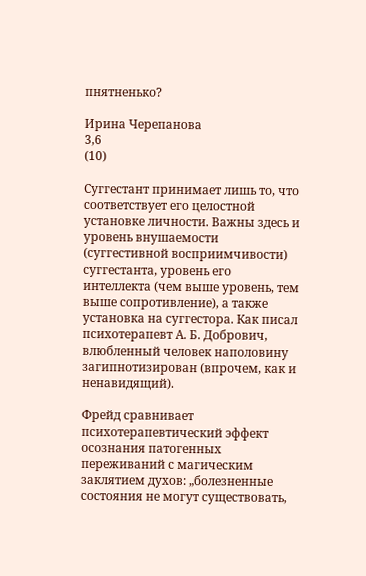пнятненько?

Ирина Черепанова
3,6
(10)

Суггестант принимает лишь то, что соответствует его целостной установке личности. Важны здесь и уровень внушаемости (суггестивной восприимчивости) суггестанта, уровень его интеллекта (чем выше уровень, тем выше сопротивление), а также установка на суггестора. Как писал психотерапевт А. Б. Добрович, влюбленный человек наполовину загипнотизирован (впрочем, как и ненавидящий).

Фрейд сравнивает психотерапевтический эффект осознания патогенных переживаний с магическим заклятием духов: „болезненные состояния не могут существовать,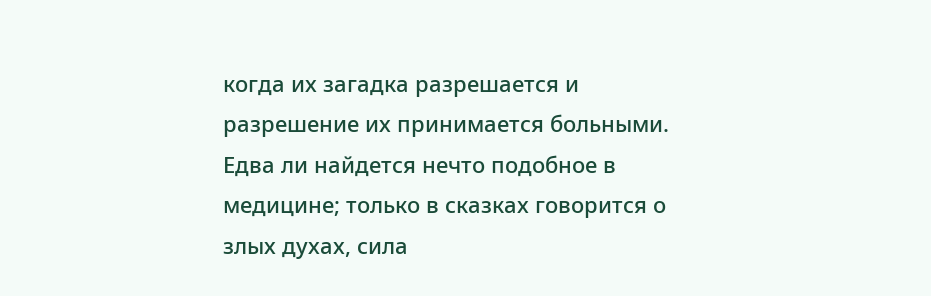когда их загадка разрешается и разрешение их принимается больными. Едва ли найдется нечто подобное в медицине; только в сказках говорится о злых духах, сила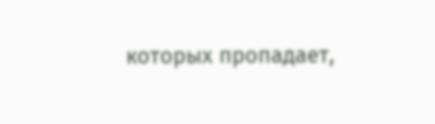которых пропадает,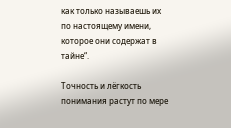как только называешь их по настоящему имени, которое они содержат в тайне“.

Точность и лёгкость понимания растут по мере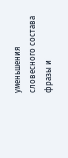уменьшения словесного состава фразы и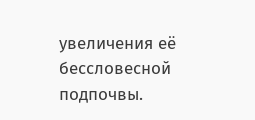увеличения её бессловесной подпочвы.